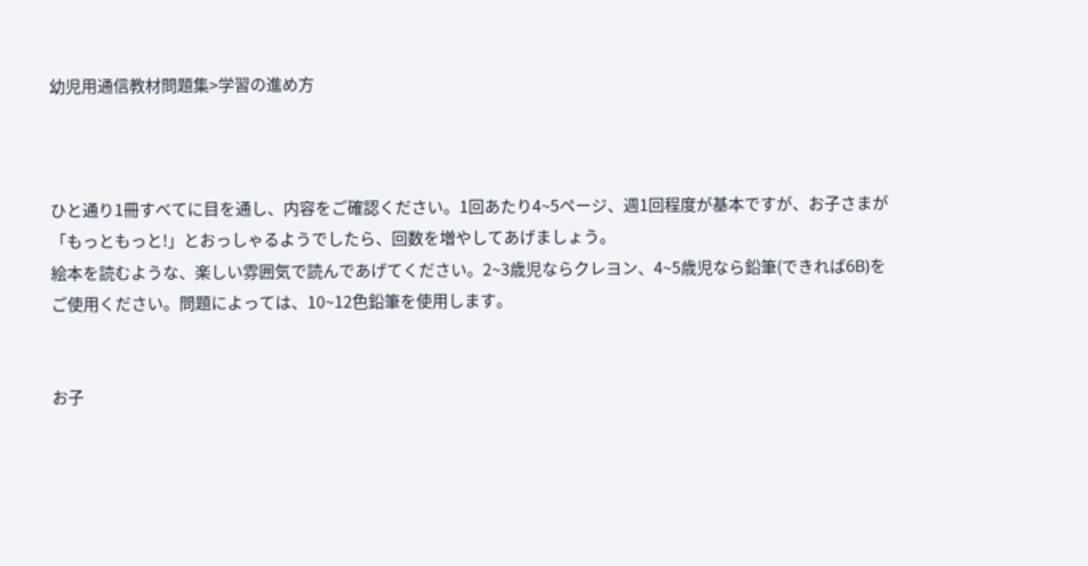幼児用通信教材問題集>学習の進め方



ひと通り1冊すべてに目を通し、内容をご確認ください。1回あたり4~5ページ、週1回程度が基本ですが、お子さまが「もっともっと!」とおっしゃるようでしたら、回数を増やしてあげましょう。
絵本を読むような、楽しい雰囲気で読んであげてください。2~3歳児ならクレヨン、4~5歳児なら鉛筆(できれば6B)をご使用ください。問題によっては、10~12色鉛筆を使用します。


お子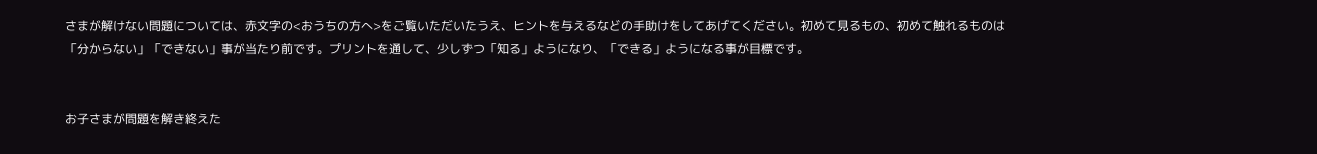さまが解けない問題については、赤文字の<おうちの方へ>をご覧いただいたうえ、ヒントを与えるなどの手助けをしてあげてください。初めて見るもの、初めて触れるものは「分からない」「できない」事が当たり前です。プリントを通して、少しずつ「知る」ようになり、「できる」ようになる事が目標です。


お子さまが問題を解き終えた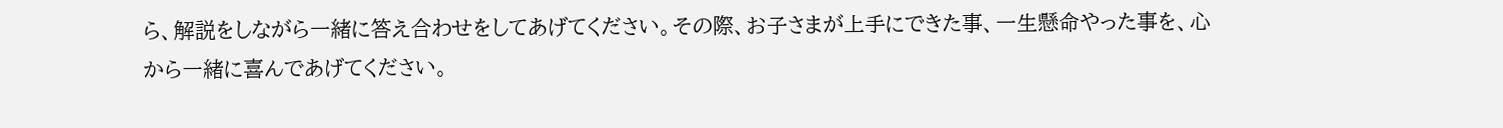ら、解説をしながら一緒に答え合わせをしてあげてください。その際、お子さまが上手にできた事、一生懸命やった事を、心から一緒に喜んであげてください。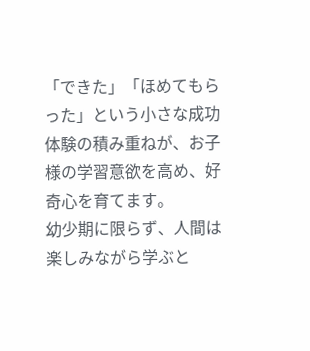「できた」「ほめてもらった」という小さな成功体験の積み重ねが、お子様の学習意欲を高め、好奇心を育てます。
幼少期に限らず、人間は楽しみながら学ぶと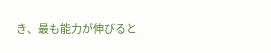き、最も能力が伸びると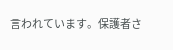言われています。保護者さ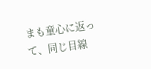まも童心に返って、同じ目線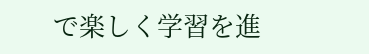で楽しく学習を進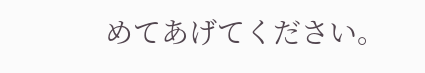めてあげてください。